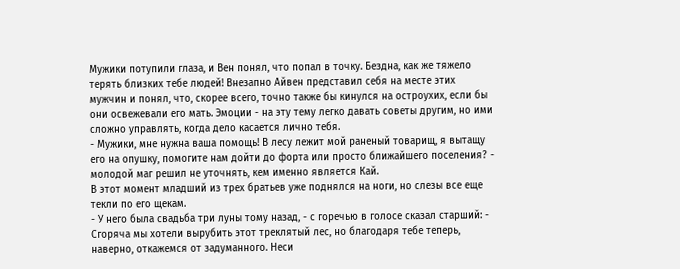Мужики потупили глаза, и Вен понял, что попал в точку. Бездна, как же тяжело терять близких тебе людей! Внезапно Айвен представил себя на месте этих мужчин и понял, что, скорее всего, точно также бы кинулся на остроухих, если бы они освежевали его мать. Эмоции - на эту тему легко давать советы другим, но ими сложно управлять, когда дело касается лично тебя.
- Мужики, мне нужна ваша помощь! В лесу лежит мой раненый товарищ, я вытащу его на опушку, помогите нам дойти до форта или просто ближайшего поселения? - молодой маг решил не уточнять, кем именно является Кай.
В этот момент младший из трех братьев уже поднялся на ноги, но слезы все еще текли по его щекам.
- У него была свадьба три луны тому назад, - с горечью в голосе сказал старший: - Сгоряча мы хотели вырубить этот треклятый лес, но благодаря тебе теперь, наверно, откажемся от задуманного. Неси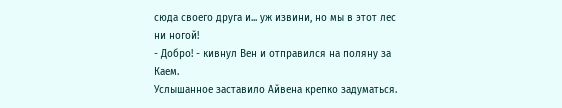сюда своего друга и... уж извини, но мы в этот лес ни ногой!
- Добро! - кивнул Вен и отправился на поляну за Каем.
Услышанное заставило Айвена крепко задуматься.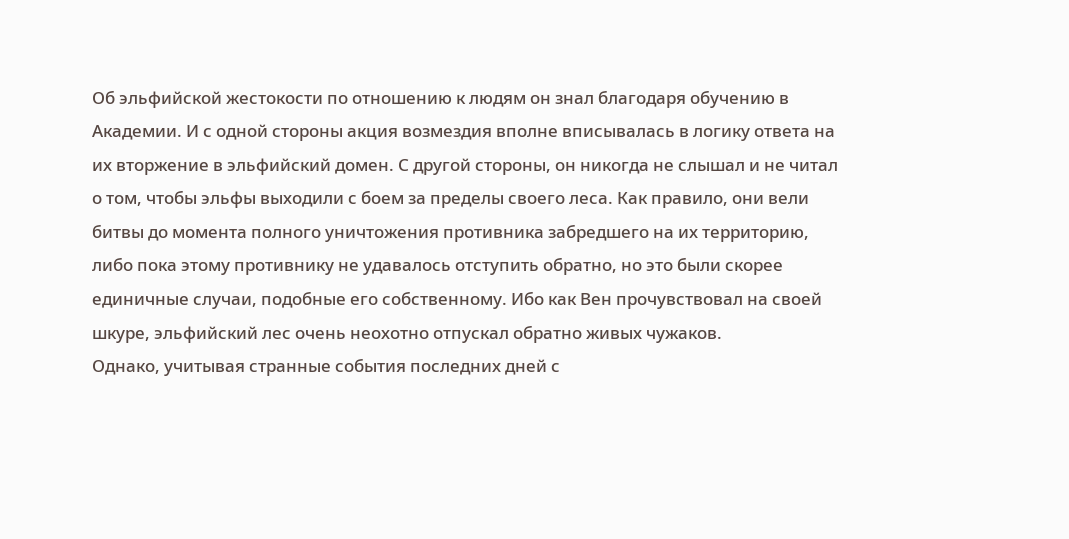Об эльфийской жестокости по отношению к людям он знал благодаря обучению в Академии. И с одной стороны акция возмездия вполне вписывалась в логику ответа на их вторжение в эльфийский домен. С другой стороны, он никогда не слышал и не читал о том, чтобы эльфы выходили с боем за пределы своего леса. Как правило, они вели битвы до момента полного уничтожения противника забредшего на их территорию, либо пока этому противнику не удавалось отступить обратно, но это были скорее единичные случаи, подобные его собственному. Ибо как Вен прочувствовал на своей шкуре, эльфийский лес очень неохотно отпускал обратно живых чужаков.
Однако, учитывая странные события последних дней с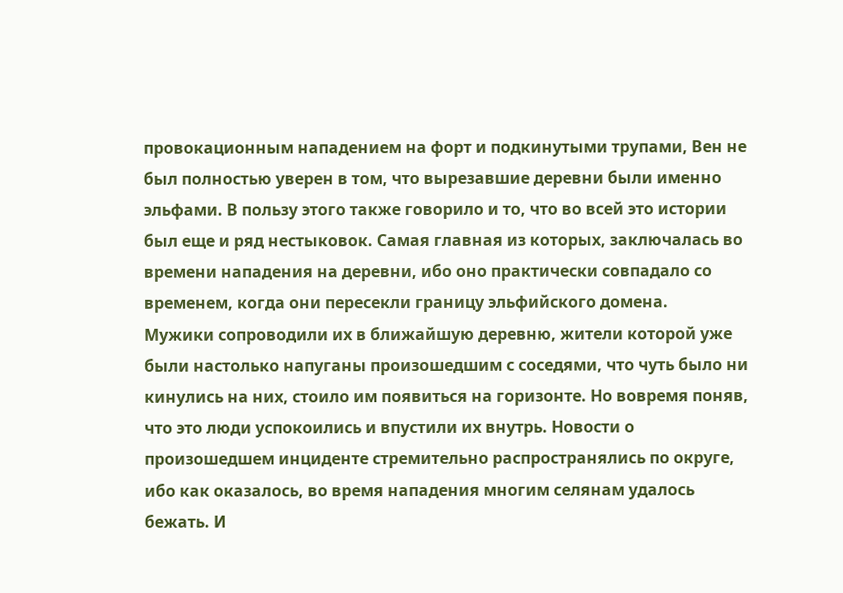провокационным нападением на форт и подкинутыми трупами, Вен не был полностью уверен в том, что вырезавшие деревни были именно эльфами. В пользу этого также говорило и то, что во всей это истории был еще и ряд нестыковок. Самая главная из которых, заключалась во времени нападения на деревни, ибо оно практически совпадало со временем, когда они пересекли границу эльфийского домена.
Мужики сопроводили их в ближайшую деревню, жители которой уже были настолько напуганы произошедшим с соседями, что чуть было ни кинулись на них, стоило им появиться на горизонте. Но вовремя поняв, что это люди успокоились и впустили их внутрь. Новости о произошедшем инциденте стремительно распространялись по округе, ибо как оказалось, во время нападения многим селянам удалось бежать. И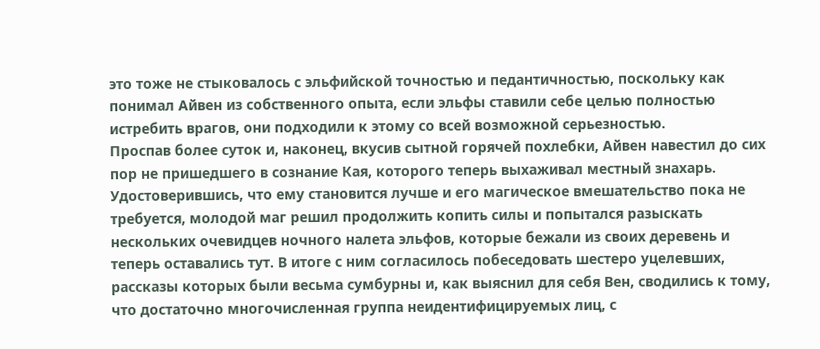это тоже не стыковалось с эльфийской точностью и педантичностью, поскольку как понимал Айвен из собственного опыта, если эльфы ставили себе целью полностью истребить врагов, они подходили к этому со всей возможной серьезностью.
Проспав более суток и, наконец, вкусив сытной горячей похлебки, Айвен навестил до сих пор не пришедшего в сознание Кая, которого теперь выхаживал местный знахарь. Удостоверившись, что ему становится лучше и его магическое вмешательство пока не требуется, молодой маг решил продолжить копить силы и попытался разыскать нескольких очевидцев ночного налета эльфов, которые бежали из своих деревень и теперь оставались тут. В итоге с ним согласилось побеседовать шестеро уцелевших, рассказы которых были весьма сумбурны и, как выяснил для себя Вен, сводились к тому, что достаточно многочисленная группа неидентифицируемых лиц, с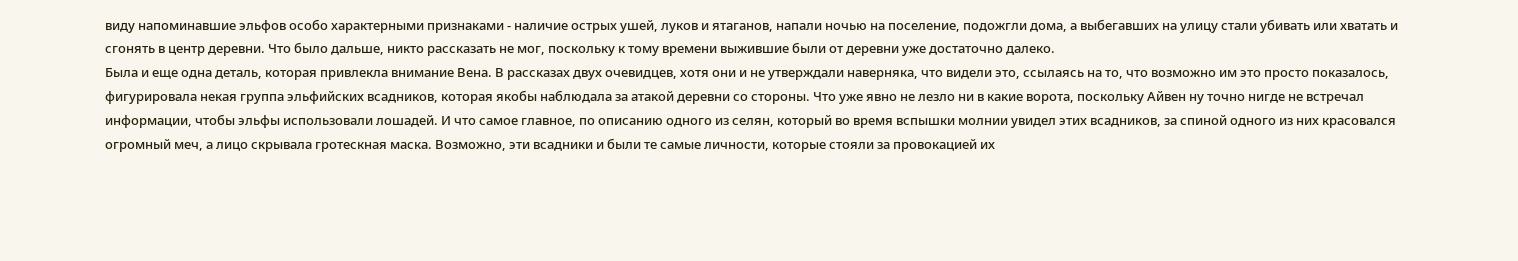виду напоминавшие эльфов особо характерными признаками - наличие острых ушей, луков и ятаганов, напали ночью на поселение, подожгли дома, а выбегавших на улицу стали убивать или хватать и сгонять в центр деревни. Что было дальше, никто рассказать не мог, поскольку к тому времени выжившие были от деревни уже достаточно далеко.
Была и еще одна деталь, которая привлекла внимание Вена. В рассказах двух очевидцев, хотя они и не утверждали наверняка, что видели это, ссылаясь на то, что возможно им это просто показалось, фигурировала некая группа эльфийских всадников, которая якобы наблюдала за атакой деревни со стороны. Что уже явно не лезло ни в какие ворота, поскольку Айвен ну точно нигде не встречал информации, чтобы эльфы использовали лошадей. И что самое главное, по описанию одного из селян, который во время вспышки молнии увидел этих всадников, за спиной одного из них красовался огромный меч, а лицо скрывала гротескная маска. Возможно, эти всадники и были те самые личности, которые стояли за провокацией их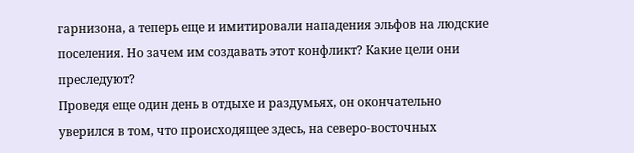гарнизона, а теперь еще и имитировали нападения эльфов на людские поселения. Но зачем им создавать этот конфликт? Какие цели они преследуют?
Проведя еще один день в отдыхе и раздумьях, он окончательно уверился в том, что происходящее здесь, на северо-восточных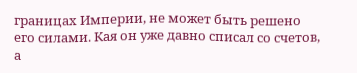границах Империи, не может быть решено его силами. Кая он уже давно списал со счетов, а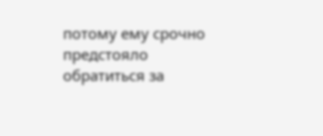потому ему срочно предстояло обратиться за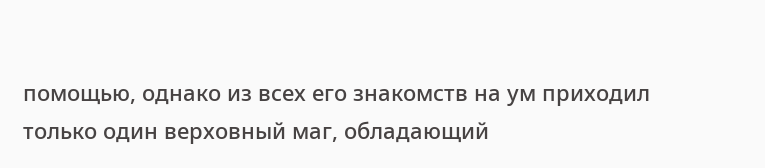помощью, однако из всех его знакомств на ум приходил только один верховный маг, обладающий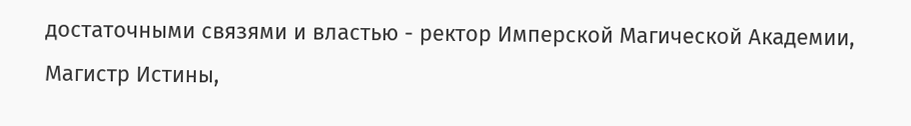достаточными связями и властью - ректор Имперской Магической Академии, Магистр Истины,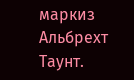маркиз Альбрехт Таунт.